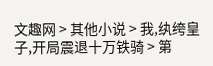文趣网 > 其他小说 > 我,纨绔皇子,开局震退十万铁骑 > 第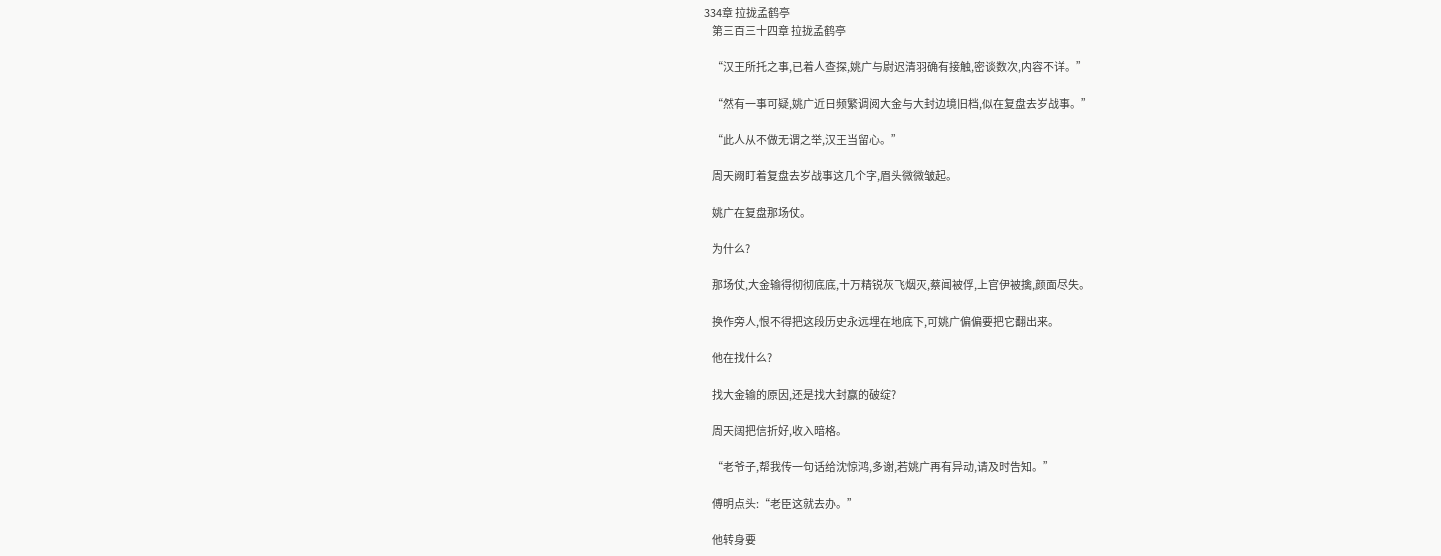334章 拉拢孟鹤亭
    第三百三十四章 拉拢孟鹤亭

    “汉王所托之事,已着人查探,姚广与尉迟清羽确有接触,密谈数次,内容不详。”

    “然有一事可疑,姚广近日频繁调阅大金与大封边境旧档,似在复盘去岁战事。”

    “此人从不做无谓之举,汉王当留心。”

    周天阙盯着复盘去岁战事这几个字,眉头微微皱起。

    姚广在复盘那场仗。

    为什么?

    那场仗,大金输得彻彻底底,十万精锐灰飞烟灭,蔡闻被俘,上官伊被擒,颜面尽失。

    换作旁人,恨不得把这段历史永远埋在地底下,可姚广偏偏要把它翻出来。

    他在找什么?

    找大金输的原因,还是找大封赢的破绽?

    周天阔把信折好,收入暗格。

    “老爷子,帮我传一句话给沈惊鸿,多谢,若姚广再有异动,请及时告知。”

    傅明点头:“老臣这就去办。”

    他转身要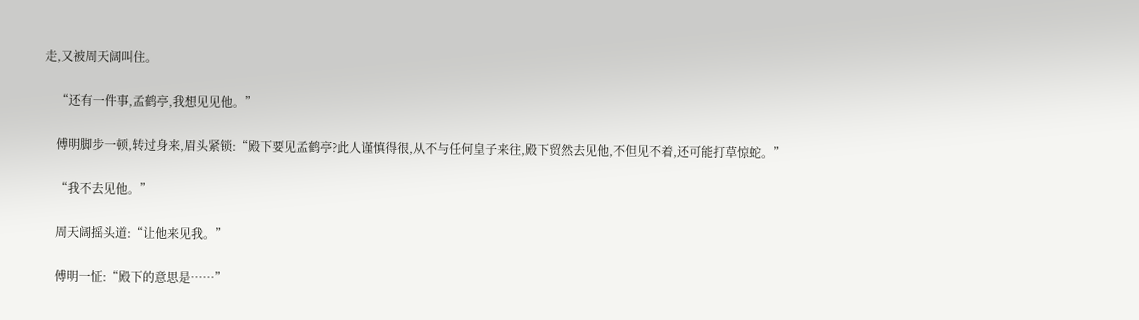走,又被周天阔叫住。

    “还有一件事,孟鹤亭,我想见见他。”

    傅明脚步一顿,转过身来,眉头紧锁:“殿下要见孟鹤亭?此人谨慎得很,从不与任何皇子来往,殿下贸然去见他,不但见不着,还可能打草惊蛇。”

    “我不去见他。”

    周天阔摇头道:“让他来见我。”

    傅明一怔:“殿下的意思是……”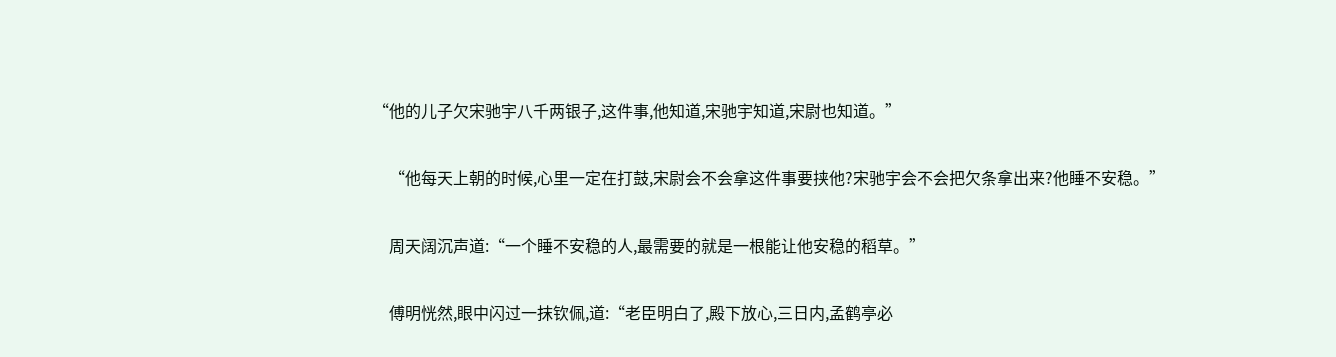“他的儿子欠宋驰宇八千两银子,这件事,他知道,宋驰宇知道,宋尉也知道。”

    “他每天上朝的时候,心里一定在打鼓,宋尉会不会拿这件事要挟他?宋驰宇会不会把欠条拿出来?他睡不安稳。”

    周天阔沉声道:“一个睡不安稳的人,最需要的就是一根能让他安稳的稻草。”

    傅明恍然,眼中闪过一抹钦佩,道:“老臣明白了,殿下放心,三日内,孟鹤亭必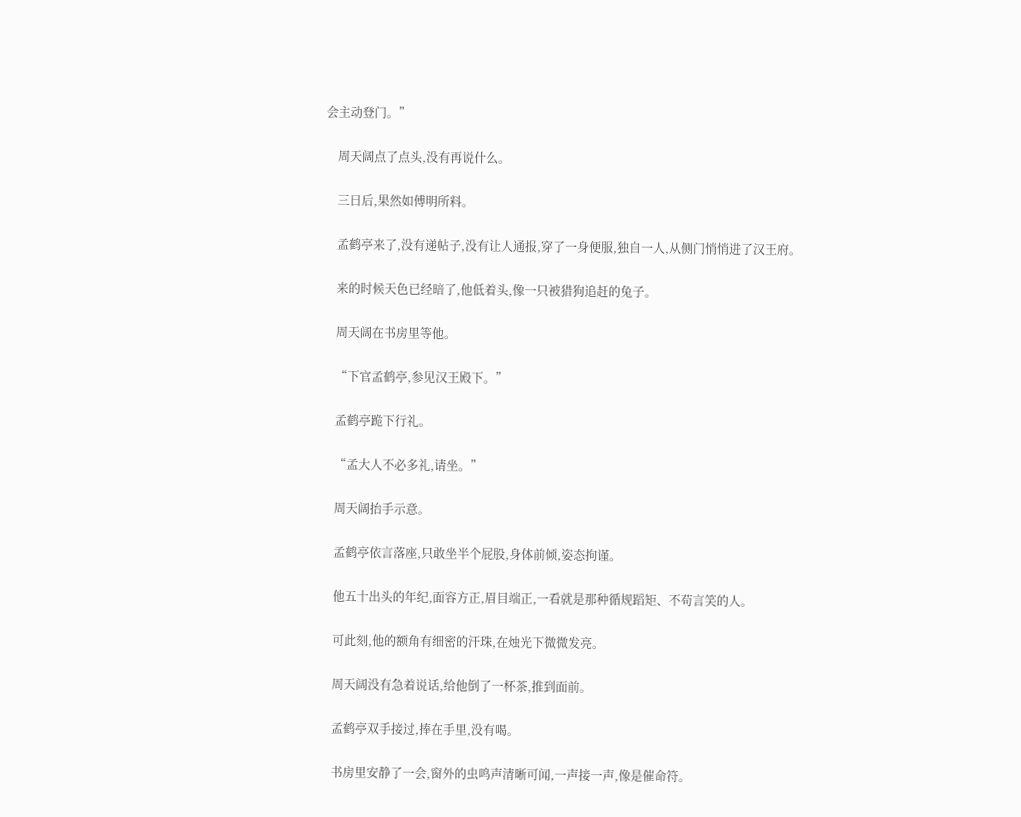会主动登门。”

    周天阔点了点头,没有再说什么。

    三日后,果然如傅明所料。

    孟鹤亭来了,没有递帖子,没有让人通报,穿了一身便服,独自一人,从侧门悄悄进了汉王府。

    来的时候天色已经暗了,他低着头,像一只被猎狗追赶的兔子。

    周天阔在书房里等他。

    “下官孟鹤亭,参见汉王殿下。”

    孟鹤亭跪下行礼。

    “孟大人不必多礼,请坐。”

    周天阔抬手示意。

    孟鹤亭依言落座,只敢坐半个屁股,身体前倾,姿态拘谨。

    他五十出头的年纪,面容方正,眉目端正,一看就是那种循规蹈矩、不苟言笑的人。

    可此刻,他的额角有细密的汗珠,在烛光下微微发亮。

    周天阔没有急着说话,给他倒了一杯茶,推到面前。

    孟鹤亭双手接过,捧在手里,没有喝。

    书房里安静了一会,窗外的虫鸣声清晰可闻,一声接一声,像是催命符。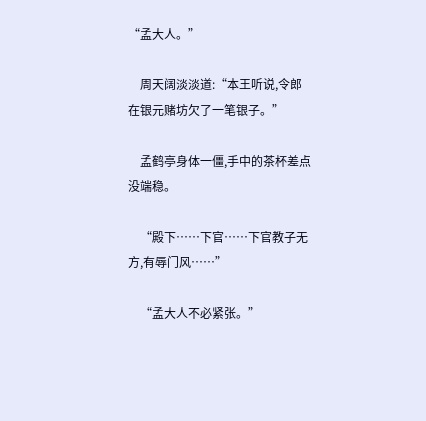“孟大人。”

    周天阔淡淡道:“本王听说,令郎在银元赌坊欠了一笔银子。”

    孟鹤亭身体一僵,手中的茶杯差点没端稳。

    “殿下……下官……下官教子无方,有辱门风……”

    “孟大人不必紧张。”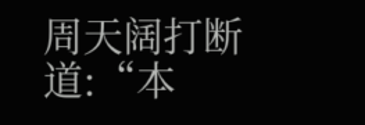周天阔打断道:“本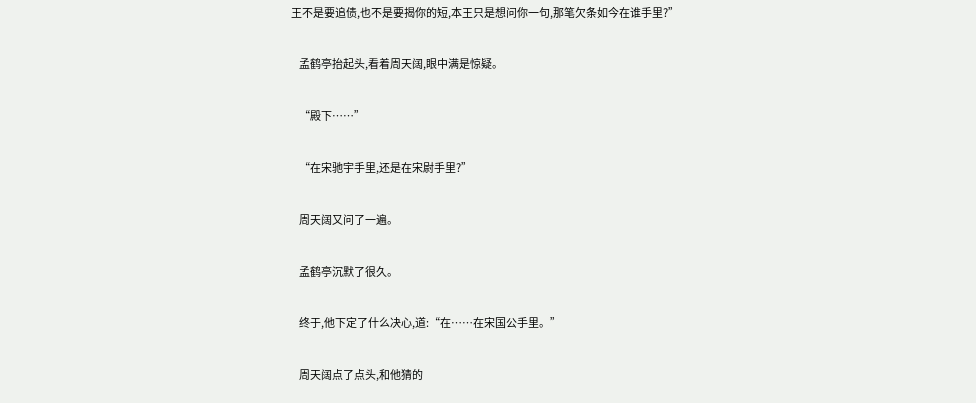王不是要追债,也不是要揭你的短,本王只是想问你一句,那笔欠条如今在谁手里?”

    孟鹤亭抬起头,看着周天阔,眼中满是惊疑。

    “殿下……”

    “在宋驰宇手里,还是在宋尉手里?”

    周天阔又问了一遍。

    孟鹤亭沉默了很久。

    终于,他下定了什么决心,道:“在……在宋国公手里。”

    周天阔点了点头,和他猜的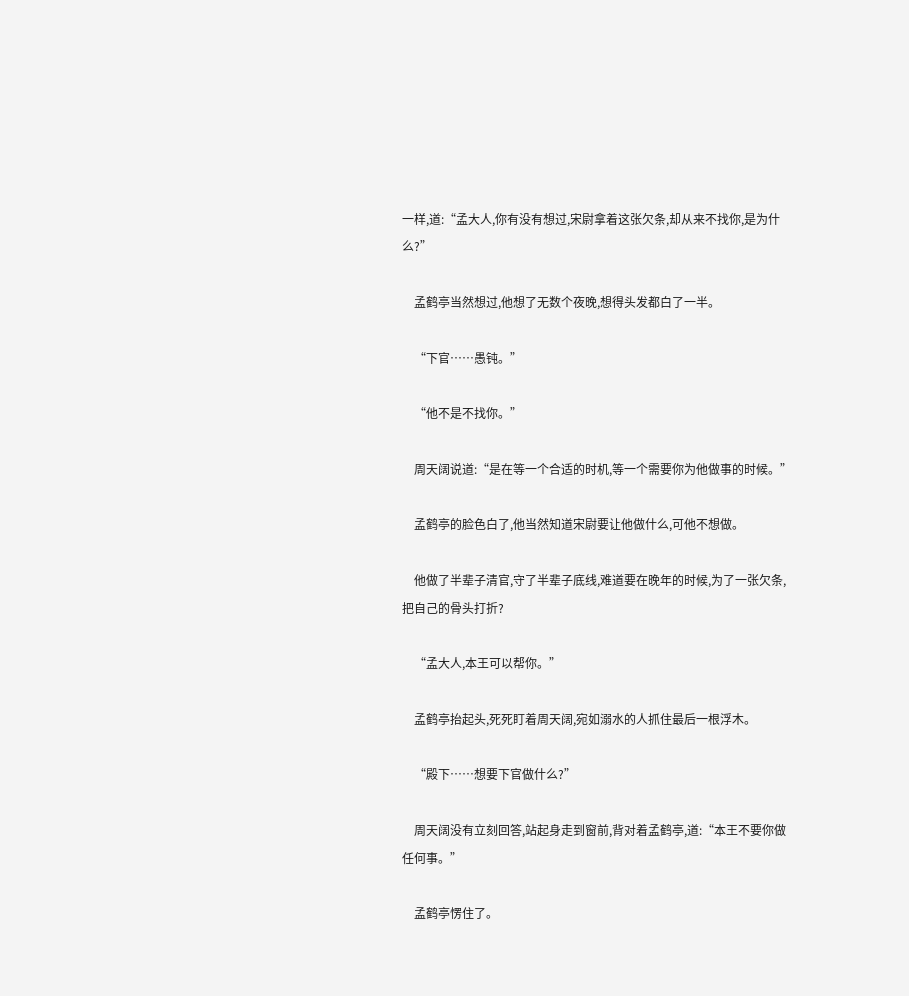一样,道:“孟大人,你有没有想过,宋尉拿着这张欠条,却从来不找你,是为什么?”

    孟鹤亭当然想过,他想了无数个夜晚,想得头发都白了一半。

    “下官……愚钝。”

    “他不是不找你。”

    周天阔说道:“是在等一个合适的时机,等一个需要你为他做事的时候。”

    孟鹤亭的脸色白了,他当然知道宋尉要让他做什么,可他不想做。

    他做了半辈子清官,守了半辈子底线,难道要在晚年的时候,为了一张欠条,把自己的骨头打折?

    “孟大人,本王可以帮你。”

    孟鹤亭抬起头,死死盯着周天阔,宛如溺水的人抓住最后一根浮木。

    “殿下……想要下官做什么?”

    周天阔没有立刻回答,站起身走到窗前,背对着孟鹤亭,道:“本王不要你做任何事。”

    孟鹤亭愣住了。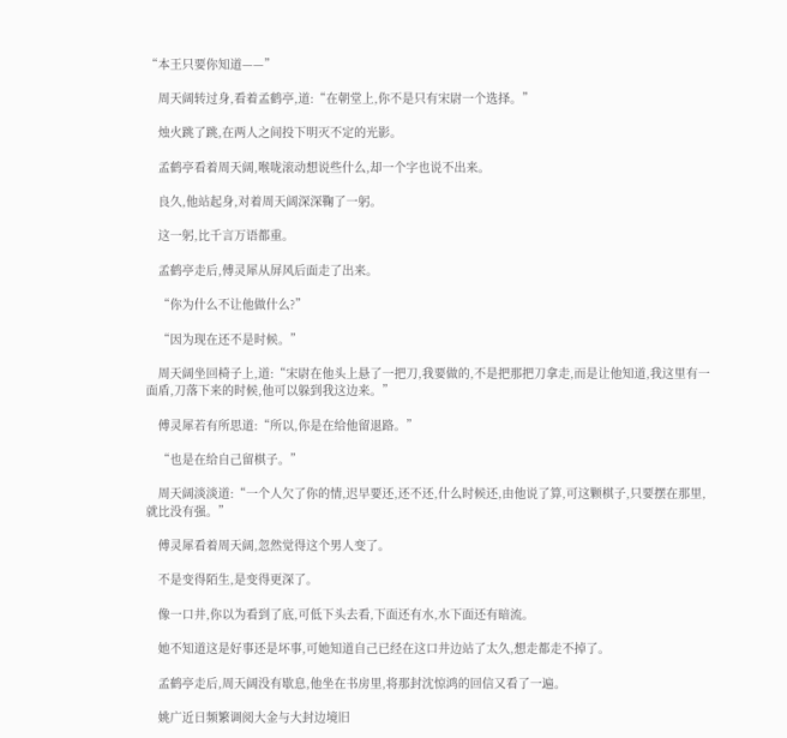“本王只要你知道——”

    周天阔转过身,看着孟鹤亭,道:“在朝堂上,你不是只有宋尉一个选择。”

    烛火跳了跳,在两人之间投下明灭不定的光影。

    孟鹤亭看着周天阔,喉咙滚动想说些什么,却一个字也说不出来。

    良久,他站起身,对着周天阔深深鞠了一躬。

    这一躬,比千言万语都重。

    孟鹤亭走后,傅灵犀从屏风后面走了出来。

    “你为什么不让他做什么?”

    “因为现在还不是时候。”

    周天阔坐回椅子上,道:“宋尉在他头上悬了一把刀,我要做的,不是把那把刀拿走,而是让他知道,我这里有一面盾,刀落下来的时候,他可以躲到我这边来。”

    傅灵犀若有所思道:“所以,你是在给他留退路。”

    “也是在给自己留棋子。”

    周天阔淡淡道:“一个人欠了你的情,迟早要还,还不还,什么时候还,由他说了算,可这颗棋子,只要摆在那里,就比没有强。”

    傅灵犀看着周天阔,忽然觉得这个男人变了。

    不是变得陌生,是变得更深了。

    像一口井,你以为看到了底,可低下头去看,下面还有水,水下面还有暗流。

    她不知道这是好事还是坏事,可她知道自己已经在这口井边站了太久,想走都走不掉了。

    孟鹤亭走后,周天阔没有歇息,他坐在书房里,将那封沈惊鸿的回信又看了一遍。

    姚广近日频繁调阅大金与大封边境旧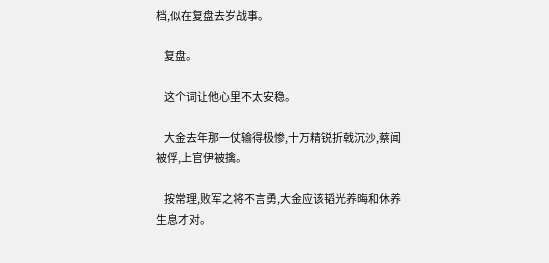档,似在复盘去岁战事。

    复盘。

    这个词让他心里不太安稳。

    大金去年那一仗输得极惨,十万精锐折戟沉沙,蔡闻被俘,上官伊被擒。

    按常理,败军之将不言勇,大金应该韬光养晦和休养生息才对。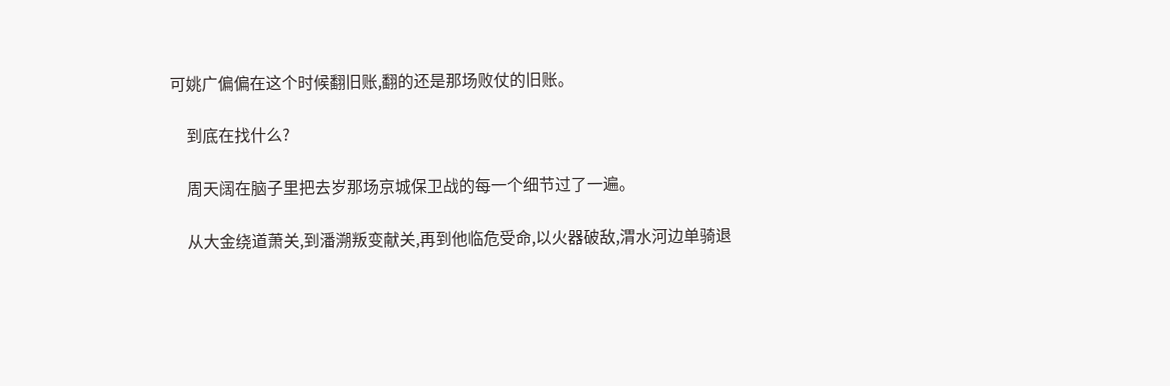可姚广偏偏在这个时候翻旧账,翻的还是那场败仗的旧账。

    到底在找什么?

    周天阔在脑子里把去岁那场京城保卫战的每一个细节过了一遍。

    从大金绕道萧关,到潘溯叛变献关,再到他临危受命,以火器破敌,渭水河边单骑退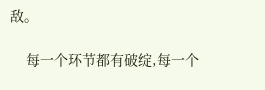敌。

    每一个环节都有破绽,每一个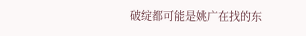破绽都可能是姚广在找的东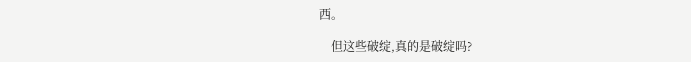西。

    但这些破绽,真的是破绽吗?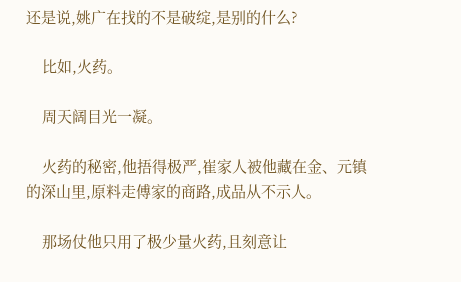还是说,姚广在找的不是破绽,是别的什么?

    比如,火药。

    周天阔目光一凝。

    火药的秘密,他捂得极严,崔家人被他藏在金、元镇的深山里,原料走傅家的商路,成品从不示人。

    那场仗他只用了极少量火药,且刻意让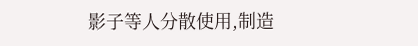影子等人分散使用,制造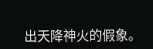出天降神火的假象。